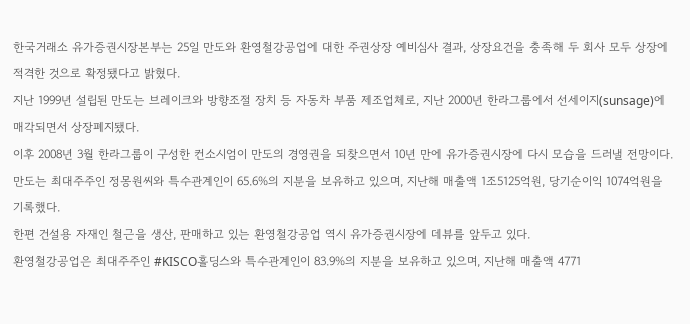한국거래소 유가증권시장본부는 25일 만도와 환영철강공업에 대한 주권상장 예비심사 결과, 상장요건을 충족해 두 회사 모두 상장에 적격한 것으로 확정됐다고 밝혔다.
지난 1999년 설립된 만도는 브레이크와 방향조절 장치 등 자동차 부품 제조업체로, 지난 2000년 한라그룹에서 선세이지(sunsage)에 매각되면서 상장폐지됐다.
이후 2008년 3월 한라그룹이 구성한 컨소시엄이 만도의 경영권을 되찾으면서 10년 만에 유가증권시장에 다시 모습을 드러낼 전망이다.
만도는 최대주주인 정몽원씨와 특수관계인이 65.6%의 지분을 보유하고 있으며, 지난해 매출액 1조5125억원, 당기순이익 1074억원을 기록했다.
한편 건설용 자재인 철근을 생산, 판매하고 있는 환영철강공업 역시 유가증권시장에 데뷰를 앞두고 있다.
환영철강공업은 최대주주인 #KISCO홀딩스와 특수관계인이 83.9%의 지분을 보유하고 있으며, 지난해 매출액 4771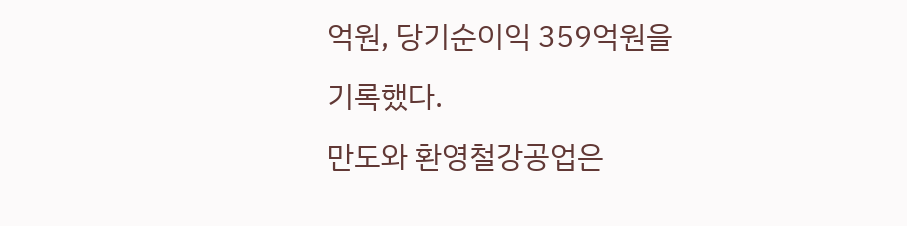억원, 당기순이익 359억원을 기록했다.
만도와 환영철강공업은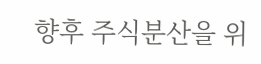향후 주식분산을 위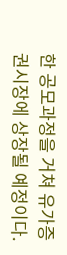한 공모과정을 거쳐 유가증권시장에 상장될 예정이다.